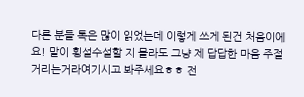다른 분들 톡은 많이 읽었는데 이렇게 쓰게 된건 처음이에요! 말이 횡설수설할 지 몰라도 그냥 제 답답한 마음 주절거리는거라여기시고 봐주세요ㅎㅎ 전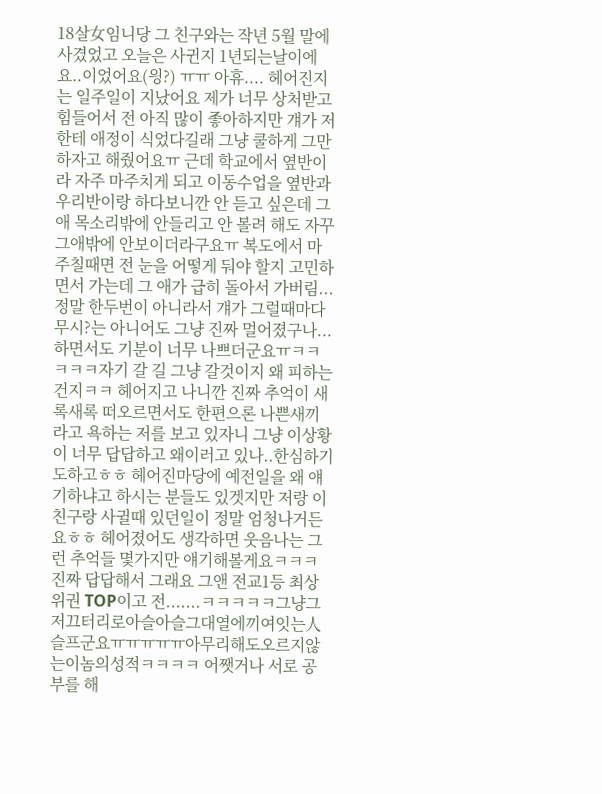18살女임니당 그 친구와는 작년 5월 말에 사겼었고 오늘은 사귄지 1년되는날이에요..이었어요(읭?) ㅠㅠ 아휴.... 헤어진지는 일주일이 지났어요 제가 너무 상처받고 힘들어서 전 아직 많이 좋아하지만 걔가 저한테 애정이 식었다길래 그냥 쿨하게 그만하자고 해줬어요ㅠ 근데 학교에서 옆반이라 자주 마주치게 되고 이동수업을 옆반과 우리반이랑 하다보니깐 안 듣고 싶은데 그애 목소리밖에 안들리고 안 볼려 해도 자꾸 그애밖에 안보이더라구요ㅠ 복도에서 마주칠때면 전 눈을 어떻게 둬야 할지 고민하면서 가는데 그 애가 급히 돌아서 가버림... 정말 한두번이 아니라서 걔가 그럴때마다 무시?는 아니어도 그냥 진짜 멀어졌구나... 하면서도 기분이 너무 나쁘더군요ㅠㅋㅋㅋㅋㅋ자기 갈 길 그냥 갈것이지 왜 피하는건지ㅋㅋ 헤어지고 나니깐 진짜 추억이 새록새록 떠오르면서도 한편으론 나쁜새끼라고 욕하는 저를 보고 있자니 그냥 이상황이 너무 답답하고 왜이러고 있나..한심하기도하고ㅎㅎ 헤어진마당에 예전일을 왜 얘기하냐고 하시는 분들도 있겟지만 저랑 이 친구랑 사귈때 있던일이 정말 엄청나거든요ㅎㅎ 헤어졌어도 생각하면 웃음나는 그런 추억들 몇가지만 얘기해볼게요ㅋㅋㅋ진짜 답답해서 그래요 그앤 전교1등 최상위권 TOP이고 전.......ㅋㅋㅋㅋㅋ그냥그저끄터리로아슬아슬그대열에끼여잇는人 슬프군요ㅠㅠㅠㅠㅠ아무리해도오르지않는이놈의성적ㅋㅋㅋㅋ 어쨋거나 서로 공부를 해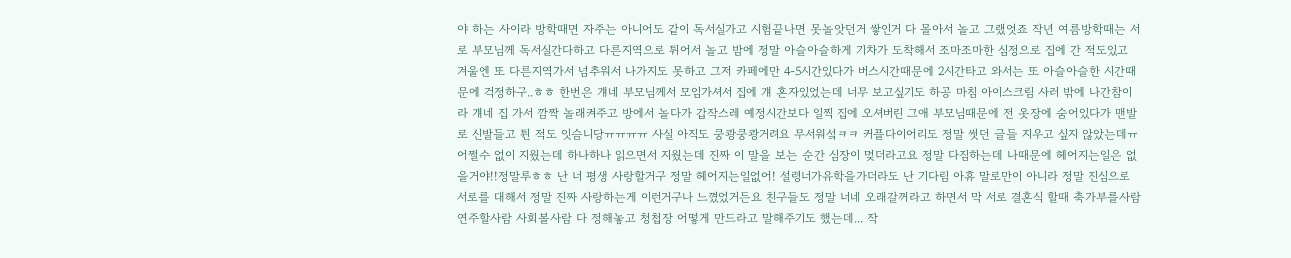야 하는 사이라 방학때면 자주는 아니어도 같이 독서실가고 시험끝나면 못놀앗던거 쌓인거 다 몰아서 놀고 그랬엇죠 작년 여름방학때는 서로 부모님께 독서실간다하고 다른지역으로 튀어서 놀고 밤에 정말 아슬아슬하게 기차가 도착해서 조마조마한 심정으로 집에 간 적도있고 겨울엔 또 다른지역가서 넘추워서 나가지도 못하고 그저 카페에만 4-5시간있다가 버스시간때문에 2시간타고 와서는 또 아슬아슬한 시간때문에 걱정하구..ㅎㅎ 한번은 걔네 부모님께서 모임가셔서 집에 걔 혼자있었는데 너무 보고싶기도 하공 마침 아이스크림 사러 밖에 나간참이라 걔네 집 가서 깜짝 놀래켜주고 방에서 놀다가 갑작스레 예정시간보다 일찍 집에 오셔버린 그애 부모님때문에 전 옷장에 숨어있다가 맨발로 신발들고 튄 적도 잇슴니당ㅠㅠㅠㅠ 사실 아직도 쿵쾅쿵쾅거려요 무서워섴ㅋㅋ 커플다이어리도 정말 썻던 글들 지우고 싶지 않았는데ㅠ 어쩔수 없이 지웠는데 하나하나 읽으면서 지웠는데 진짜 이 말을 보는 순간 심장이 멎더라고요 정말 다짐하는데 나때문에 헤어지는일은 없을거야!!정말루ㅎㅎ 난 너 평생 사랑할거구 정말 헤어지는일없어! 설령너가유학을가더라도 난 기다림 아휴 말로만이 아니라 정말 진심으로 서로를 대해서 정말 진짜 사랑하는게 이런거구나 느꼈었거든요 친구들도 정말 너네 오래갈꺼라고 하면서 막 서로 결혼식 할때 축가부를사람 연주할사람 사회볼사람 다 정해놓고 청첩장 어떻게 만드라고 말해주기도 했는데... 작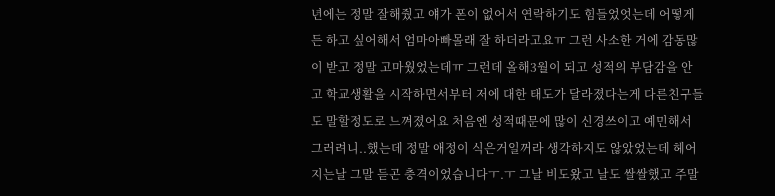년에는 정말 잘해줬고 얘가 폰이 없어서 연락하기도 힘들었엇는데 어떻게든 하고 싶어해서 엄마아빠몰래 잘 하더라고요ㅠ 그런 사소한 거에 감동많이 받고 정말 고마웠었는데ㅠ 그런데 올해3월이 되고 성적의 부담감을 안고 학교생활을 시작하면서부터 저에 대한 태도가 달라졌다는게 다른친구들도 말할정도로 느껴졌어요 처음엔 성적때문에 많이 신경쓰이고 예민해서 그러려니..했는데 정말 애정이 식은거일꺼라 생각하지도 않았었는데 헤어지는날 그말 듣곤 충격이었습니다ㅜ.ㅜ 그날 비도왔고 날도 쌀쌀했고 주말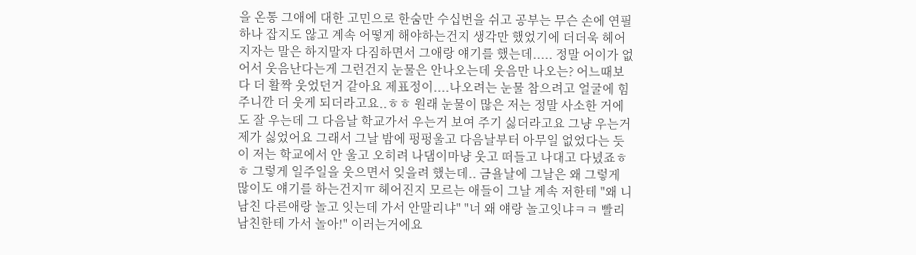을 온통 그애에 대한 고민으로 한숨만 수십번을 쉬고 공부는 무슨 손에 연필 하나 잡지도 않고 계속 어떻게 해야하는건지 생각만 했었기에 더더욱 헤어지자는 말은 하지말자 다짐하면서 그애랑 얘기를 했는데..... 정말 어이가 없어서 웃음난다는게 그런건지 눈물은 안나오는데 웃음만 나오는? 어느때보다 더 활짝 웃었던거 같아요 제표정이....나오려는 눈물 참으려고 얼굴에 힘주니깐 더 웃게 되더라고요..ㅎㅎ 원래 눈물이 많은 저는 정말 사소한 거에도 잘 우는데 그 다음날 학교가서 우는거 보여 주기 싫더라고요 그냥 우는거 제가 싫었어요 그래서 그날 밤에 펑펑울고 다음날부터 아무일 없었다는 듯이 저는 학교에서 안 울고 오히려 나댐이마냥 웃고 떠들고 나대고 다녔죠ㅎㅎ 그렇게 일주일을 웃으면서 잊을려 했는데.. 금욜날에 그날은 왜 그렇게 많이도 얘기를 하는건지ㅠ 헤어진지 모르는 애들이 그날 계속 저한테 "왜 니남친 다른애랑 놀고 잇는데 가서 안말리냐" "너 왜 얘랑 놀고잇냐ㅋㅋ 빨리 남친한테 가서 놀아!" 이러는거에요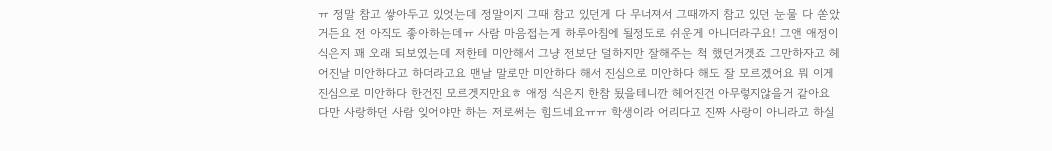ㅠ 정말 참고 쌓아두고 있엇는데 정말이지 그때 참고 있던게 다 무너져서 그때까지 참고 있던 눈물 다 쏟았거든요 전 아직도 좋아하는데ㅠ 사람 마음접는게 하루아침에 될정도로 쉬운게 아니더라구요! 그앤 애정이 식은지 꽤 오래 되보였는데 저한테 미안해서 그냥 전보단 덜하지만 잘해주는 척 했던거겟죠 그만하자고 헤어진날 미안하다고 하더라고요 맨날 말로만 미안하다 해서 진심으로 미안하다 해도 잘 모르겠어요 뭐 이게 진심으로 미안하다 한건진 모르겟지만요ㅎ 애정 식은지 한참 됬을테니깐 헤어진건 아무렇지않을거 같아요 다만 사랑하던 사람 잊어야만 하는 저로써는 힘드네요ㅠㅠ 학생이라 어리다고 진짜 사랑이 아니라고 하실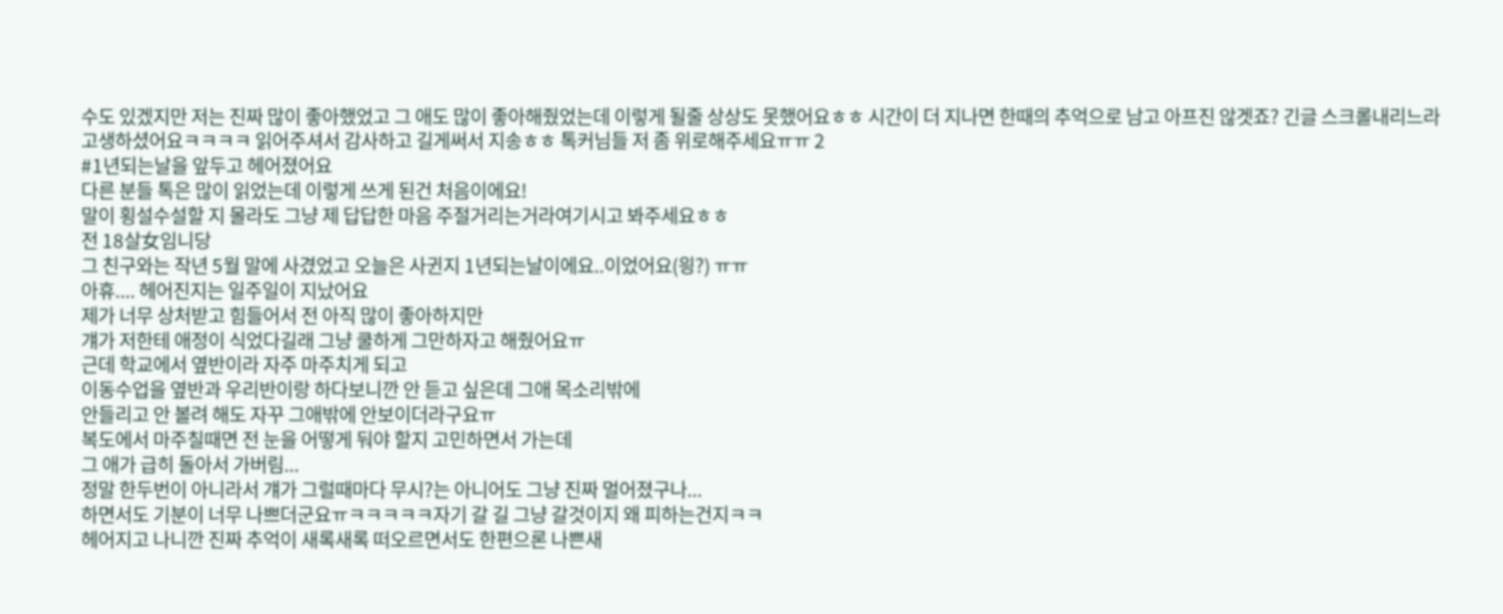수도 있겠지만 저는 진짜 많이 좋아했었고 그 애도 많이 좋아해줬었는데 이렇게 될줄 상상도 못했어요ㅎㅎ 시간이 더 지나면 한때의 추억으로 남고 아프진 않겟죠? 긴글 스크롤내리느라 고생하셨어요ㅋㅋㅋㅋ 읽어주셔서 감사하고 길게써서 지송ㅎㅎ 톡커님들 저 좀 위로해주세요ㅠㅠ 2
#1년되는날을 앞두고 헤어졌어요
다른 분들 톡은 많이 읽었는데 이렇게 쓰게 된건 처음이에요!
말이 횡설수설할 지 몰라도 그냥 제 답답한 마음 주절거리는거라여기시고 봐주세요ㅎㅎ
전 18살女임니당
그 친구와는 작년 5월 말에 사겼었고 오늘은 사귄지 1년되는날이에요..이었어요(읭?) ㅠㅠ
아휴.... 헤어진지는 일주일이 지났어요
제가 너무 상처받고 힘들어서 전 아직 많이 좋아하지만
걔가 저한테 애정이 식었다길래 그냥 쿨하게 그만하자고 해줬어요ㅠ
근데 학교에서 옆반이라 자주 마주치게 되고
이동수업을 옆반과 우리반이랑 하다보니깐 안 듣고 싶은데 그애 목소리밖에
안들리고 안 볼려 해도 자꾸 그애밖에 안보이더라구요ㅠ
복도에서 마주칠때면 전 눈을 어떻게 둬야 할지 고민하면서 가는데
그 애가 급히 돌아서 가버림...
정말 한두번이 아니라서 걔가 그럴때마다 무시?는 아니어도 그냥 진짜 멀어졌구나...
하면서도 기분이 너무 나쁘더군요ㅠㅋㅋㅋㅋㅋ자기 갈 길 그냥 갈것이지 왜 피하는건지ㅋㅋ
헤어지고 나니깐 진짜 추억이 새록새록 떠오르면서도 한편으론 나쁜새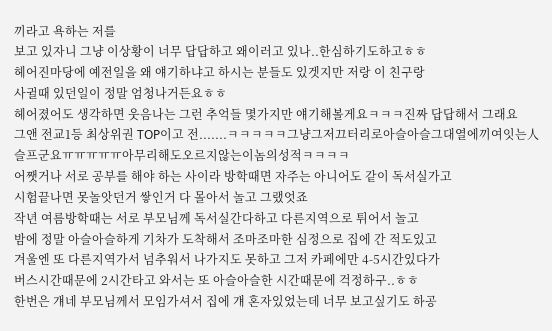끼라고 욕하는 저를
보고 있자니 그냥 이상황이 너무 답답하고 왜이러고 있나..한심하기도하고ㅎㅎ
헤어진마당에 예전일을 왜 얘기하냐고 하시는 분들도 있겟지만 저랑 이 친구랑
사귈때 있던일이 정말 엄청나거든요ㅎㅎ
헤어졌어도 생각하면 웃음나는 그런 추억들 몇가지만 얘기해볼게요ㅋㅋㅋ진짜 답답해서 그래요
그앤 전교1등 최상위권 TOP이고 전.......ㅋㅋㅋㅋㅋ그냥그저끄터리로아슬아슬그대열에끼여잇는人
슬프군요ㅠㅠㅠㅠㅠ아무리해도오르지않는이놈의성적ㅋㅋㅋㅋ
어쨋거나 서로 공부를 해야 하는 사이라 방학때면 자주는 아니어도 같이 독서실가고
시험끝나면 못놀앗던거 쌓인거 다 몰아서 놀고 그랬엇죠
작년 여름방학때는 서로 부모님께 독서실간다하고 다른지역으로 튀어서 놀고
밤에 정말 아슬아슬하게 기차가 도착해서 조마조마한 심정으로 집에 간 적도있고
겨울엔 또 다른지역가서 넘추워서 나가지도 못하고 그저 카페에만 4-5시간있다가
버스시간때문에 2시간타고 와서는 또 아슬아슬한 시간때문에 걱정하구..ㅎㅎ
한번은 걔네 부모님께서 모임가셔서 집에 걔 혼자있었는데 너무 보고싶기도 하공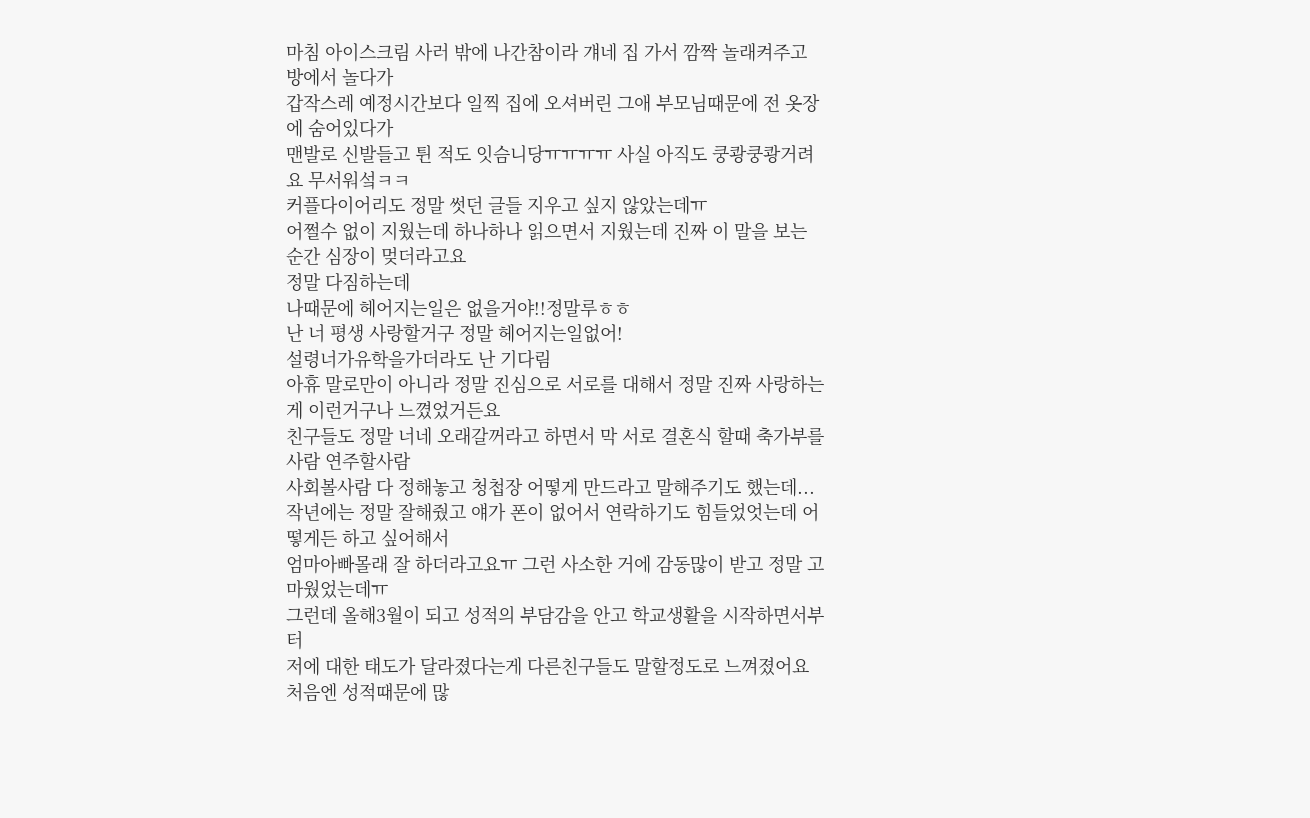마침 아이스크림 사러 밖에 나간참이라 걔네 집 가서 깜짝 놀래켜주고 방에서 놀다가
갑작스레 예정시간보다 일찍 집에 오셔버린 그애 부모님때문에 전 옷장에 숨어있다가
맨발로 신발들고 튄 적도 잇슴니당ㅠㅠㅠㅠ 사실 아직도 쿵쾅쿵쾅거려요 무서워섴ㅋㅋ
커플다이어리도 정말 썻던 글들 지우고 싶지 않았는데ㅠ
어쩔수 없이 지웠는데 하나하나 읽으면서 지웠는데 진짜 이 말을 보는 순간 심장이 멎더라고요
정말 다짐하는데
나때문에 헤어지는일은 없을거야!!정말루ㅎㅎ
난 너 평생 사랑할거구 정말 헤어지는일없어!
설령너가유학을가더라도 난 기다림
아휴 말로만이 아니라 정말 진심으로 서로를 대해서 정말 진짜 사랑하는게 이런거구나 느꼈었거든요
친구들도 정말 너네 오래갈꺼라고 하면서 막 서로 결혼식 할때 축가부를사람 연주할사람
사회볼사람 다 정해놓고 청첩장 어떻게 만드라고 말해주기도 했는데...
작년에는 정말 잘해줬고 얘가 폰이 없어서 연락하기도 힘들었엇는데 어떻게든 하고 싶어해서
엄마아빠몰래 잘 하더라고요ㅠ 그런 사소한 거에 감동많이 받고 정말 고마웠었는데ㅠ
그런데 올해3월이 되고 성적의 부담감을 안고 학교생활을 시작하면서부터
저에 대한 태도가 달라졌다는게 다른친구들도 말할정도로 느껴졌어요
처음엔 성적때문에 많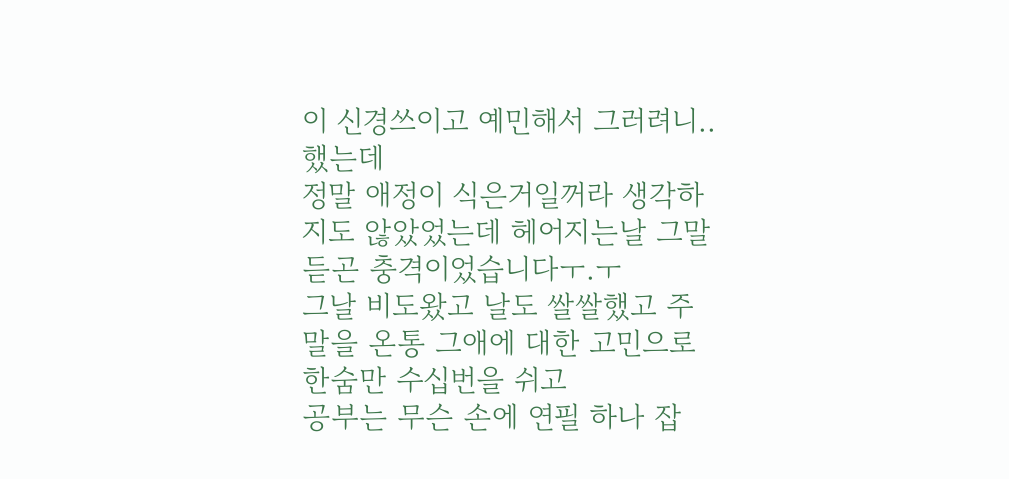이 신경쓰이고 예민해서 그러려니..했는데
정말 애정이 식은거일꺼라 생각하지도 않았었는데 헤어지는날 그말 듣곤 충격이었습니다ㅜ.ㅜ
그날 비도왔고 날도 쌀쌀했고 주말을 온통 그애에 대한 고민으로 한숨만 수십번을 쉬고
공부는 무슨 손에 연필 하나 잡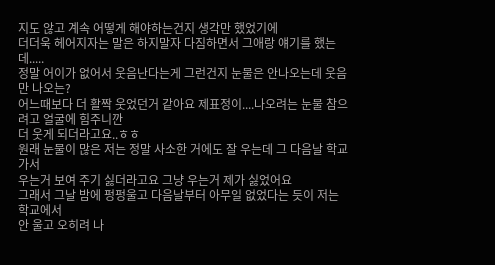지도 않고 계속 어떻게 해야하는건지 생각만 했었기에
더더욱 헤어지자는 말은 하지말자 다짐하면서 그애랑 얘기를 했는데.....
정말 어이가 없어서 웃음난다는게 그런건지 눈물은 안나오는데 웃음만 나오는?
어느때보다 더 활짝 웃었던거 같아요 제표정이....나오려는 눈물 참으려고 얼굴에 힘주니깐
더 웃게 되더라고요..ㅎㅎ
원래 눈물이 많은 저는 정말 사소한 거에도 잘 우는데 그 다음날 학교가서
우는거 보여 주기 싫더라고요 그냥 우는거 제가 싫었어요
그래서 그날 밤에 펑펑울고 다음날부터 아무일 없었다는 듯이 저는 학교에서
안 울고 오히려 나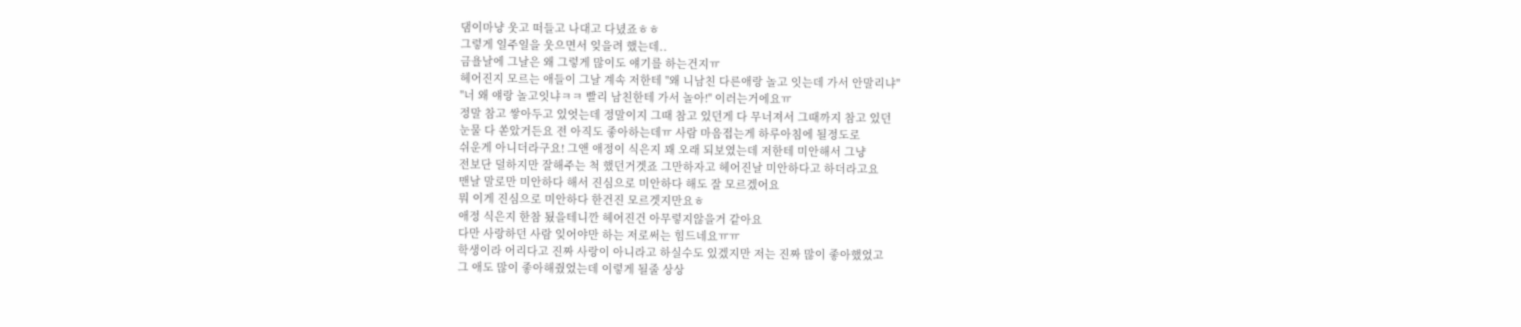댐이마냥 웃고 떠들고 나대고 다녔죠ㅎㅎ
그렇게 일주일을 웃으면서 잊을려 했는데..
금욜날에 그날은 왜 그렇게 많이도 얘기를 하는건지ㅠ
헤어진지 모르는 애들이 그날 계속 저한테 "왜 니남친 다른애랑 놀고 잇는데 가서 안말리냐"
"너 왜 얘랑 놀고잇냐ㅋㅋ 빨리 남친한테 가서 놀아!" 이러는거에요ㅠ
정말 참고 쌓아두고 있엇는데 정말이지 그때 참고 있던게 다 무너져서 그때까지 참고 있던
눈물 다 쏟았거든요 전 아직도 좋아하는데ㅠ 사람 마음접는게 하루아침에 될정도로
쉬운게 아니더라구요! 그앤 애정이 식은지 꽤 오래 되보였는데 저한테 미안해서 그냥
전보단 덜하지만 잘해주는 척 했던거겟죠 그만하자고 헤어진날 미안하다고 하더라고요
맨날 말로만 미안하다 해서 진심으로 미안하다 해도 잘 모르겠어요
뭐 이게 진심으로 미안하다 한건진 모르겟지만요ㅎ
애정 식은지 한참 됬을테니깐 헤어진건 아무렇지않을거 같아요
다만 사랑하던 사람 잊어야만 하는 저로써는 힘드네요ㅠㅠ
학생이라 어리다고 진짜 사랑이 아니라고 하실수도 있겠지만 저는 진짜 많이 좋아했었고
그 애도 많이 좋아해줬었는데 이렇게 될줄 상상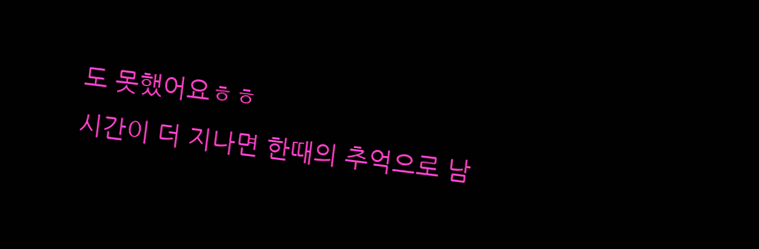도 못했어요ㅎㅎ
시간이 더 지나면 한때의 추억으로 남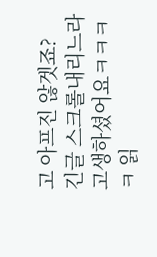고 아프진 않겟죠?
긴글 스크롤내리느라 고생하셨어요ㅋㅋㅋㅋ 읽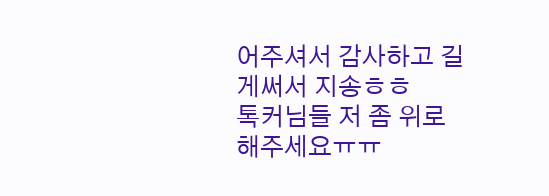어주셔서 감사하고 길게써서 지송ㅎㅎ
톡커님들 저 좀 위로해주세요ㅠㅠ